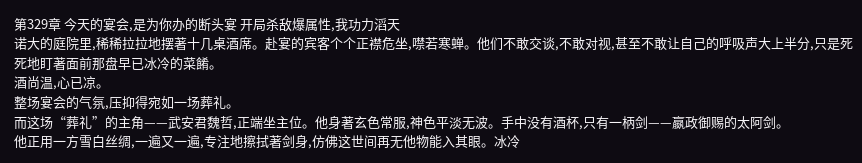第329章 今天的宴会,是为你办的断头宴 开局杀敌爆属性,我功力滔天
诺大的庭院里,稀稀拉拉地摆著十几桌酒席。赴宴的宾客个个正襟危坐,噤若寒蝉。他们不敢交谈,不敢对视,甚至不敢让自己的呼吸声大上半分,只是死死地盯著面前那盘早已冰冷的菜餚。
酒尚温,心已凉。
整场宴会的气氛,压抑得宛如一场葬礼。
而这场“葬礼”的主角——武安君魏哲,正端坐主位。他身著玄色常服,神色平淡无波。手中没有酒杯,只有一柄剑——嬴政御赐的太阿剑。
他正用一方雪白丝绸,一遍又一遍,专注地擦拭著剑身,仿佛这世间再无他物能入其眼。冰冷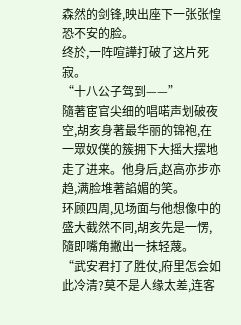森然的剑锋,映出座下一张张惶恐不安的脸。
终於,一阵喧譁打破了这片死寂。
“十八公子驾到——”
隨著宦官尖细的唱喏声划破夜空,胡亥身著最华丽的锦袍,在一眾奴僕的簇拥下大摇大摆地走了进来。他身后,赵高亦步亦趋,满脸堆著諂媚的笑。
环顾四周,见场面与他想像中的盛大截然不同,胡亥先是一愣,隨即嘴角撇出一抹轻蔑。
“武安君打了胜仗,府里怎会如此冷清?莫不是人缘太差,连客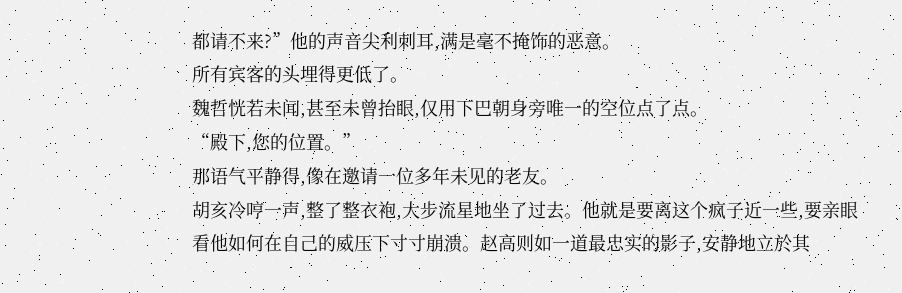都请不来?”他的声音尖利刺耳,满是毫不掩饰的恶意。
所有宾客的头埋得更低了。
魏哲恍若未闻,甚至未曾抬眼,仅用下巴朝身旁唯一的空位点了点。
“殿下,您的位置。”
那语气平静得,像在邀请一位多年未见的老友。
胡亥冷哼一声,整了整衣袍,大步流星地坐了过去。他就是要离这个疯子近一些,要亲眼看他如何在自己的威压下寸寸崩溃。赵高则如一道最忠实的影子,安静地立於其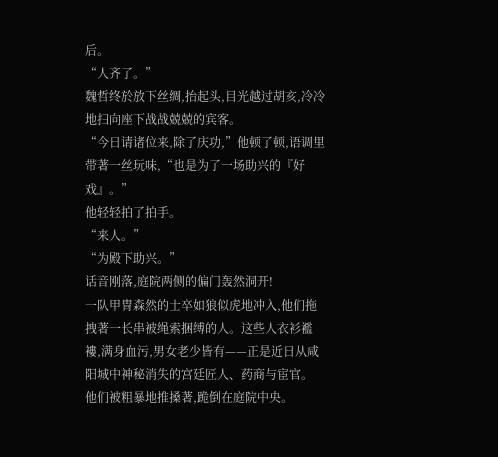后。
“人齐了。”
魏哲终於放下丝绸,抬起头,目光越过胡亥,冷冷地扫向座下战战兢兢的宾客。
“今日请诸位来,除了庆功,”他顿了顿,语调里带著一丝玩味,“也是为了一场助兴的『好戏』。”
他轻轻拍了拍手。
“来人。”
“为殿下助兴。”
话音刚落,庭院两侧的偏门轰然洞开!
一队甲冑森然的士卒如狼似虎地冲入,他们拖拽著一长串被绳索捆缚的人。这些人衣衫襤褸,满身血污,男女老少皆有——正是近日从咸阳城中神秘消失的宫廷匠人、药商与宦官。
他们被粗暴地推搡著,跪倒在庭院中央。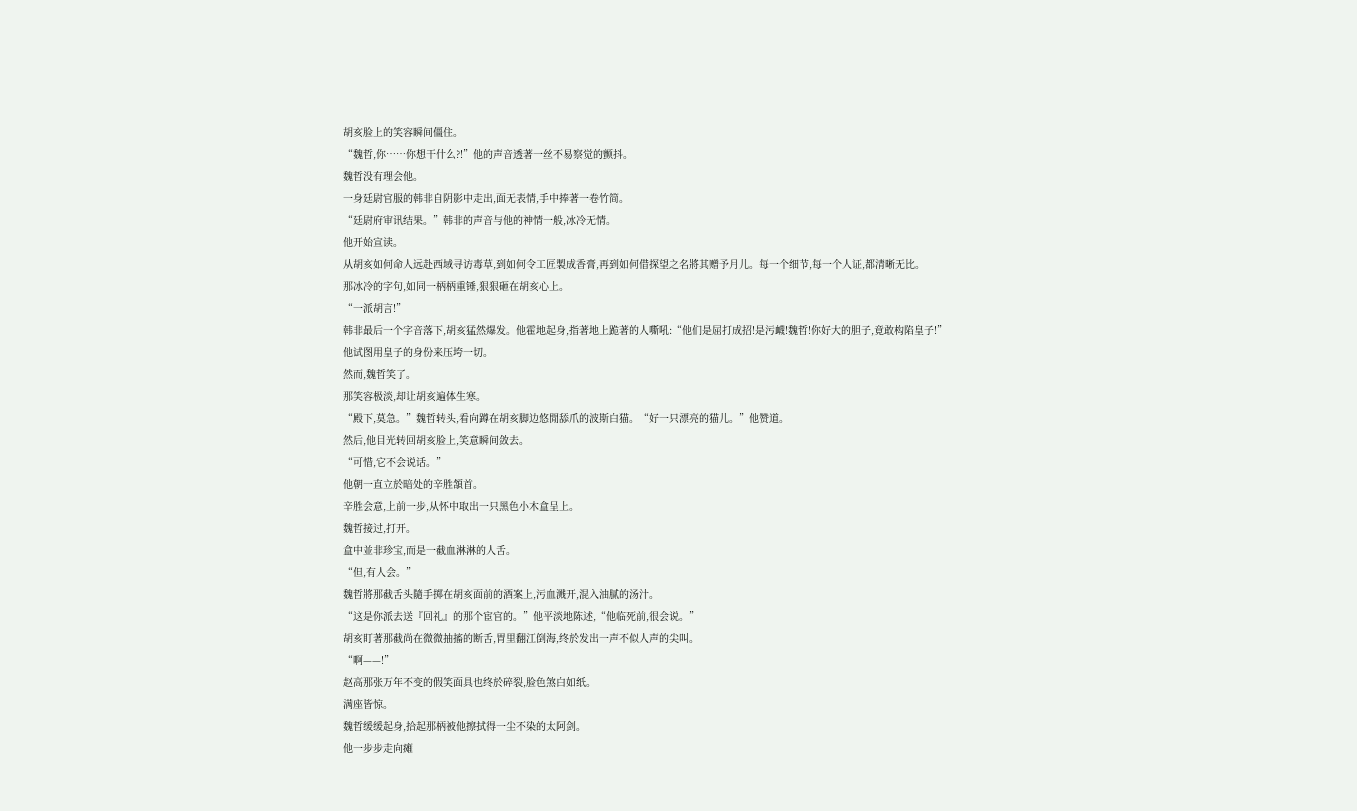胡亥脸上的笑容瞬间僵住。
“魏哲,你……你想干什么?!”他的声音透著一丝不易察觉的颤抖。
魏哲没有理会他。
一身廷尉官服的韩非自阴影中走出,面无表情,手中捧著一卷竹简。
“廷尉府审讯结果。”韩非的声音与他的神情一般,冰冷无情。
他开始宣读。
从胡亥如何命人远赴西域寻访毒草,到如何令工匠製成香膏,再到如何借探望之名將其赠予月儿。每一个细节,每一个人证,都清晰无比。
那冰冷的字句,如同一柄柄重锤,狠狠砸在胡亥心上。
“一派胡言!”
韩非最后一个字音落下,胡亥猛然爆发。他霍地起身,指著地上跪著的人嘶吼:“他们是屈打成招!是污衊!魏哲!你好大的胆子,竟敢构陷皇子!”
他试图用皇子的身份来压垮一切。
然而,魏哲笑了。
那笑容极淡,却让胡亥遍体生寒。
“殿下,莫急。”魏哲转头,看向蹲在胡亥脚边悠閒舔爪的波斯白猫。“好一只漂亮的猫儿。”他赞道。
然后,他目光转回胡亥脸上,笑意瞬间敛去。
“可惜,它不会说话。”
他朝一直立於暗处的辛胜頷首。
辛胜会意,上前一步,从怀中取出一只黑色小木盒呈上。
魏哲接过,打开。
盒中並非珍宝,而是一截血淋淋的人舌。
“但,有人会。”
魏哲將那截舌头隨手掷在胡亥面前的酒案上,污血溅开,混入油腻的汤汁。
“这是你派去送『回礼』的那个宦官的。”他平淡地陈述,“他临死前,很会说。”
胡亥盯著那截尚在微微抽搐的断舌,胃里翻江倒海,终於发出一声不似人声的尖叫。
“啊——!”
赵高那张万年不变的假笑面具也终於碎裂,脸色煞白如纸。
满座皆惊。
魏哲缓缓起身,拾起那柄被他擦拭得一尘不染的太阿剑。
他一步步走向瘫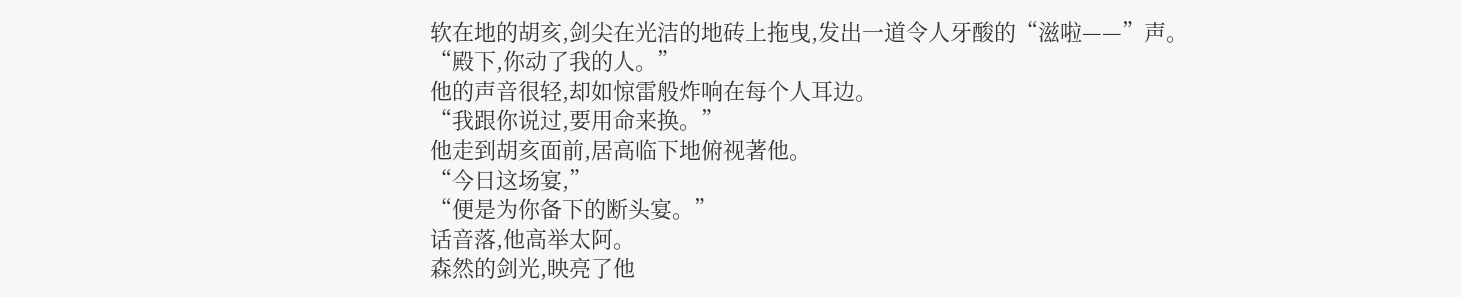软在地的胡亥,剑尖在光洁的地砖上拖曳,发出一道令人牙酸的“滋啦——”声。
“殿下,你动了我的人。”
他的声音很轻,却如惊雷般炸响在每个人耳边。
“我跟你说过,要用命来换。”
他走到胡亥面前,居高临下地俯视著他。
“今日这场宴,”
“便是为你备下的断头宴。”
话音落,他高举太阿。
森然的剑光,映亮了他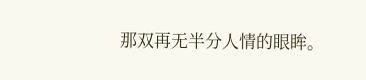那双再无半分人情的眼眸。